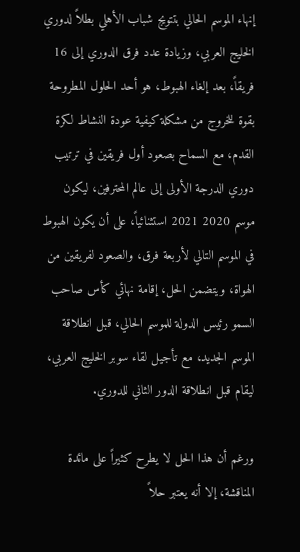إنهاء الموسم الحالي بتتويج شباب الأهلي بطلاً لدوري الخليج العربي، وزيادة عدد فرق الدوري إلى 16 فريقاً، بعد إلغاء الهبوط، هو أحد الحلول المطروحة بقوة للخروج من مشكلة كيفية عودة النشاط لكرة القدم، مع السماح بصعود أول فريقين في ترتيب دوري الدرجة الأولى إلى عالم المحترفين، ليكون موسم 2020 2021 استثنائياً، على أن يكون الهبوط في الموسم التالي لأربعة فرق، والصعود لفريقين من الهواة، ويتضمن الحل، إقامة نهائي كأس صاحب السمو رئيس الدولة للموسم الحالي، قبل انطلاقة الموسم الجديد، مع تأجيل لقاء سوبر الخليج العربي، ليقام قبل انطلاقة الدور الثاني للدوري.

ورغم أن هذا الحل لا يطرح كثيراً على مائدة المناقشة، إلا أنه يعتبر حلاً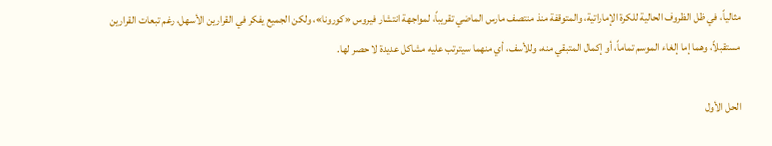مثالياً، في ظل الظروف الحالية للكرة الإماراتية، والمتوقفة منذ منتصف مارس الماضي تقريباً، لمواجهة انتشار فيروس «كورونا»، ولكن الجميع يفكر في القرارين الأسهل، رغم تبعات القرارين مستقبلاً، وهما إما إلغاء الموسم تماماً، أو إكمال المتبقي منه، وللأسف، أي منهما سيترتب عليه مشاكل عديدة لا حصر لها.

الحل الأول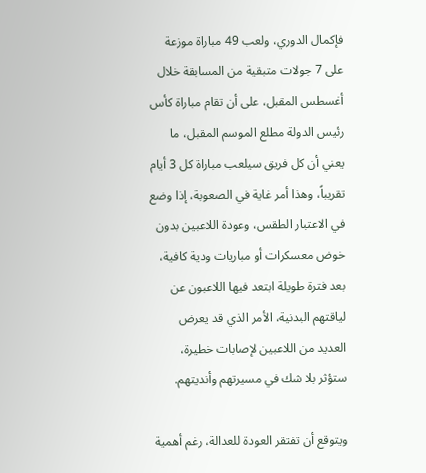فإكمال الدوري، ولعب 49 مباراة موزعة على 7 جولات متبقية من المسابقة خلال أغسطس المقبل، على أن تقام مباراة كأس رئيس الدولة مطلع الموسم المقبل، ما يعني أن كل فريق سيلعب مباراة كل 3 أيام تقريباً، وهذا أمر غاية في الصعوبة، إذا وضع في الاعتبار الطقس، وعودة اللاعبين بدون خوض معسكرات أو مباريات ودية كافية، بعد فترة طويلة ابتعد فيها اللاعبون عن لياقتهم البدنية، الأمر الذي قد يعرض العديد من اللاعبين لإصابات خطيرة، ستؤثر بلا شك في مسيرتهم وأنديتهم.

ويتوقع أن تفتقر العودة للعدالة، رغم أهمية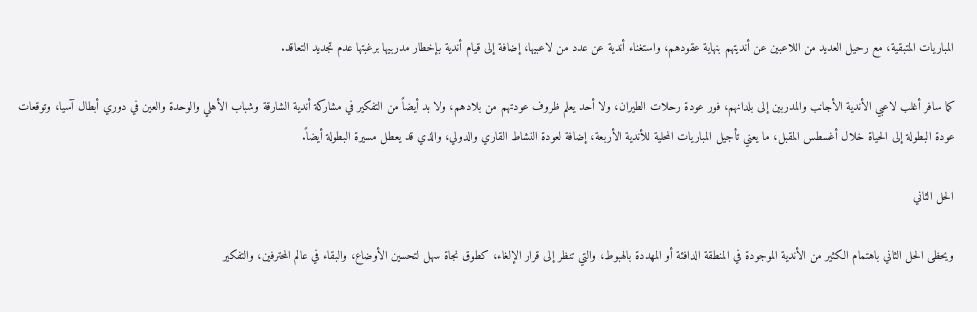المباريات المتبقية، مع رحيل العديد من اللاعبين عن أنديتهم بنهاية عقودهم، واستغناء أندية عن عدد من لاعبيها، إضافة إلى قيام أندية بإخطار مدربيها برغبتها عدم تجديد التعاقد.

كما سافر أغلب لاعبي الأندية الأجانب والمدربين إلى بلدانهم، فور عودة رحلات الطيران، ولا أحد يعلم ظروف عودتهم من بلادهم، ولا بد أيضاً من التفكير في مشاركة أندية الشارقة وشباب الأهلي والوحدة والعين في دوري أبطال آسيا، وتوقعات عودة البطولة إلى الحياة خلال أغسطس المقبل، ما يعني تأجيل المباريات المحلية للأندية الأربعة، إضافة لعودة النشاط القاري والدولي، والذي قد يعطل مسيرة البطولة أيضاً.

الحل الثاني

ويحظى الحل الثاني باهتمام الكثير من الأندية الموجودة في المنطقة الدافئة أو المهددة بالهبوط، والتي تنظر إلى قرار الإلغاء، كطوق نجاة سهل لتحسين الأوضاع، والبقاء في عالم المحترفين، والتفكير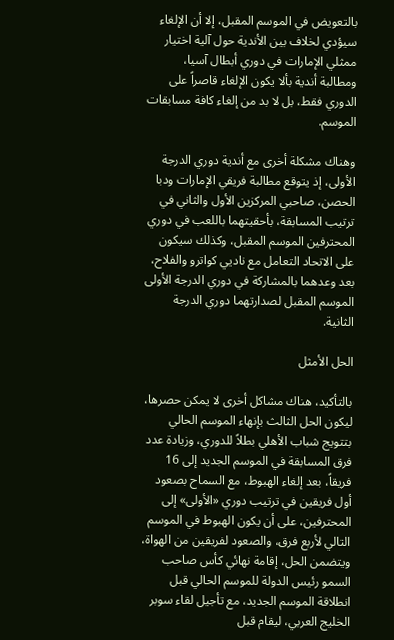بالتعويض في الموسم المقبل، إلا أن الإلغاء سيؤدي لخلاف بين الأندية حول آلية اختيار ممثلي الإمارات في دوري أبطال آسيا، ومطالبة أندية بألا يكون الإلغاء قاصراً على الدوري فقط، بل لا بد من إلغاء كافة مسابقات الموسم.

وهناك مشكلة أخرى مع أندية دوري الدرجة الأولى، إذ يتوقع مطالبة فريقي الإمارات ودبا الحصن، صاحبي المركزين الأول والثاني في ترتيب المسابقة، بأحقيتهما باللعب في دوري المحترفين الموسم المقبل، وكذلك سيكون على الاتحاد التعامل مع ناديي كواترو والفلاح، بعد وعدهما بالمشاركة في دوري الدرجة الأولى الموسم المقبل لصدارتهما دوري الدرجة الثانية.

الحل الأمثل

بالتأكيد، هناك مشاكل أخرى لا يمكن حصرها، ليكون الحل الثالث بإنهاء الموسم الحالي بتتويج شباب الأهلي بطلاً للدوري، وزيادة عدد فرق المسابقة في الموسم الجديد إلى 16 فريقاً، بعد إلغاء الهبوط، مع السماح بصعود أول فريقين في ترتيب دوري «الأولى» إلى المحترفين، على أن يكون الهبوط في الموسم التالي لأربع فرق، والصعود لفريقين من الهواة، ويتضمن الحل، إقامة نهائي كأس صاحب السمو رئيس الدولة للموسم الحالي قبل انطلاقة الموسم الجديد، مع تأجيل لقاء سوبر الخليج العربي، ليقام قبل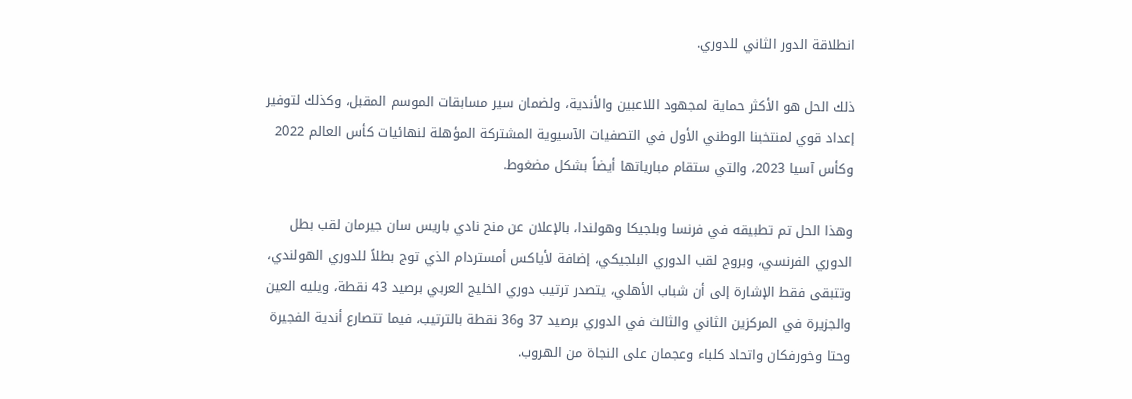انطلاقة الدور الثاني للدوري.

ذلك الحل هو الأكثر حماية لمجهود اللاعبين والأندية، ولضمان سير مسابقات الموسم المقبل، وكذلك لتوفير إعداد قوي لمنتخبنا الوطني الأول في التصفيات الآسيوية المشتركة المؤهلة لنهائيات كأس العالم 2022 وكأس آسيا 2023، والتي ستقام مبارياتها أيضاً بشكل مضغوط.

وهذا الحل تم تطبيقه في فرنسا وبلجيكا وهولندا، بالإعلان عن منح نادي باريس سان جيرمان لقب بطل الدوري الفرنسي، وبروج لقب الدوري البلجيكي، إضافة لأياكس أمستردام الذي توج بطلاً للدوري الهولندي، وتتبقى فقط الإشارة إلى أن شباب الأهلي، يتصدر ترتيب دوري الخليج العربي برصيد 43 نقطة، ويليه العين والجزيرة في المركزين الثاني والثالث في الدوري برصيد 37 و36 نقطة بالترتيب، فيما تتصارع أندية الفجيرة وحتا وخورفكان واتحاد كلباء وعجمان على النجاة من الهروب.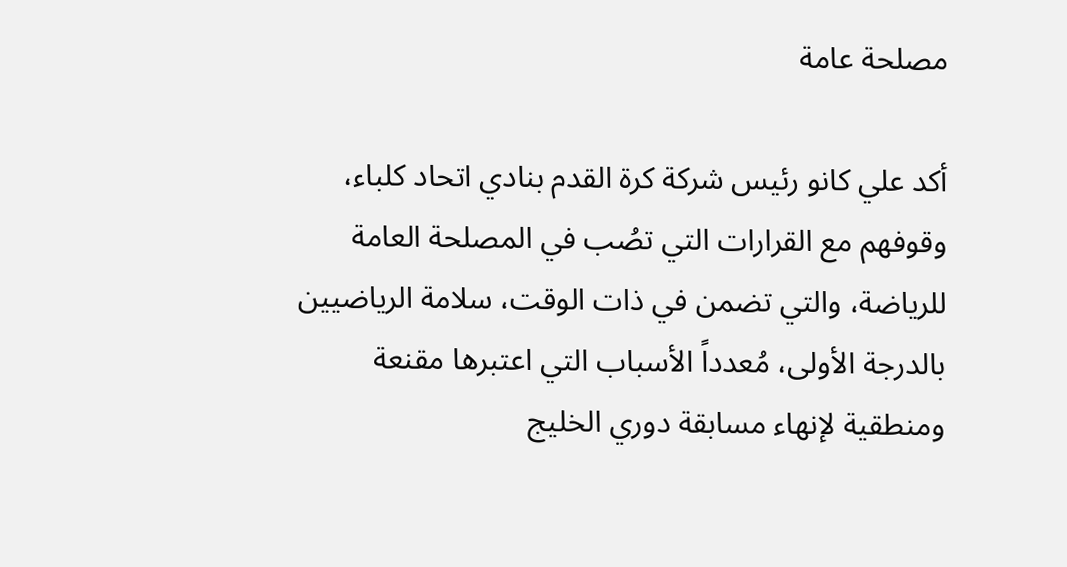مصلحة عامة

أكد علي كانو رئيس شركة كرة القدم بنادي اتحاد كلباء، وقوفهم مع القرارات التي تصُب في المصلحة العامة للرياضة، والتي تضمن في ذات الوقت، سلامة الرياضيين بالدرجة الأولى، مُعدداً الأسباب التي اعتبرها مقنعة ومنطقية لإنهاء مسابقة دوري الخليج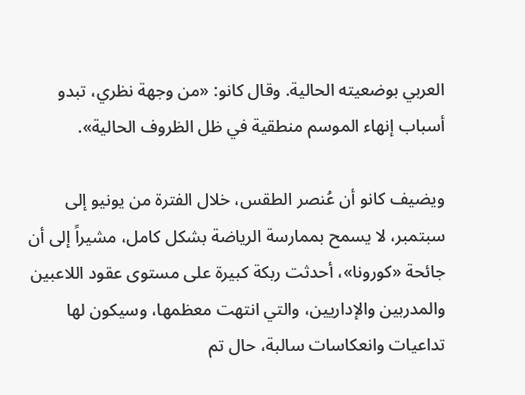العربي بوضعيته الحالية. وقال كانو: «من وجهة نظري، تبدو أسباب إنهاء الموسم منطقية في ظل الظروف الحالية».

ويضيف كانو أن عُنصر الطقس، خلال الفترة من يونيو إلى سبتمبر، لا يسمح بممارسة الرياضة بشكل كامل، مشيراً إلى أن جائحة «كورونا»، أحدثت ربكة كبيرة على مستوى عقود اللاعبين والمدربين والإداريين، والتي انتهت معظمها، وسيكون لها تداعيات وانعكاسات سالبة، حال تم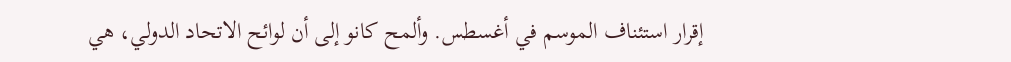إقرار استئناف الموسم في أغسطس. وألمح كانو إلى أن لوائح الاتحاد الدولي، هي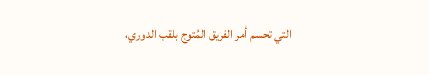التي تحسم أمر الفريق المُتوج بلقب الدوري،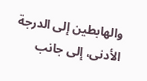والهابطين إلى الدرجة الأدنى، إلى جانب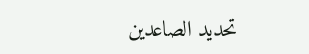تحديد الصاعدين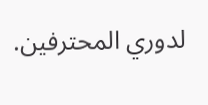لدوري المحترفين.